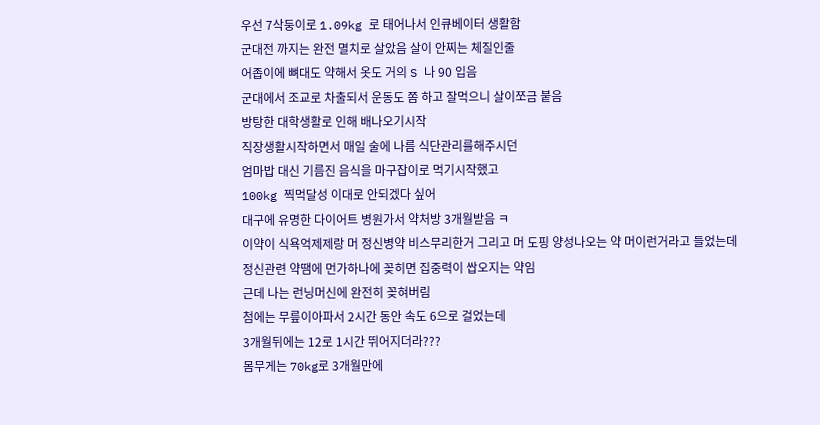우선 7삭둥이로 1.09kg 로 태어나서 인큐베이터 생활함
군대전 까지는 완전 멸치로 살았음 살이 안찌는 체질인줄
어좁이에 뼈대도 약해서 옷도 거의 S 나 90 입음
군대에서 조교로 차출되서 운동도 쫌 하고 잘먹으니 살이쪼금 붙음
방탕한 대학생활로 인해 배나오기시작
직장생활시작하면서 매일 술에 나름 식단관리를해주시던
엄마밥 대신 기름진 음식을 마구잡이로 먹기시작했고
100kg 찍먹달성 이대로 안되겠다 싶어
대구에 유명한 다이어트 병원가서 약처방 3개월받음 ㅋ
이약이 식욕억제제랑 머 정신병약 비스무리한거 그리고 머 도핑 양성나오는 약 머이런거라고 들었는데
정신관련 약땜에 먼가하나에 꽂히면 집중력이 쌉오지는 약임
근데 나는 런닝머신에 완전히 꽂혀버림
첨에는 무릎이아파서 2시간 동안 속도 6으로 걸었는데
3개월뒤에는 12로 1시간 뛰어지더라???
몸무게는 70kg로 3개월만에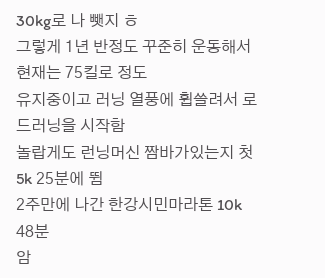30kg로 나 뺏지 ㅎ
그렇게 1년 반정도 꾸준히 운동해서 현재는 75킬로 정도
유지중이고 러닝 열풍에 휩쓸려서 로드러닝을 시작함
놀랍게도 런닝머신 짬바가있는지 첫 5k 25분에 뜀
2주만에 나간 한강시민마라톤 10k 48분
암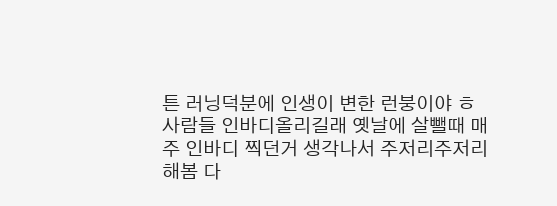튼 러닝덕분에 인생이 변한 런붕이야 ㅎ
사람들 인바디올리길래 옛날에 살뺄때 매주 인바디 찍던거 생각나서 주저리주저리 해봄 다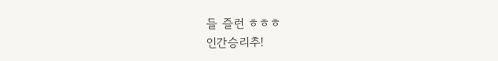들 즐런 ㅎㅎㅎ
인간승리추!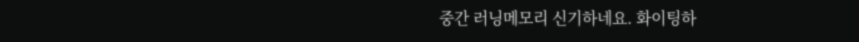중간 러닝메모리 신기하네요. 화이팅하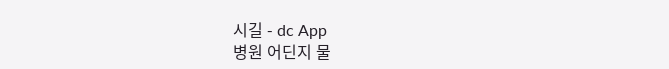시길 - dc App
병원 어딘지 물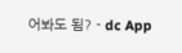어봐도 됨? - dc App